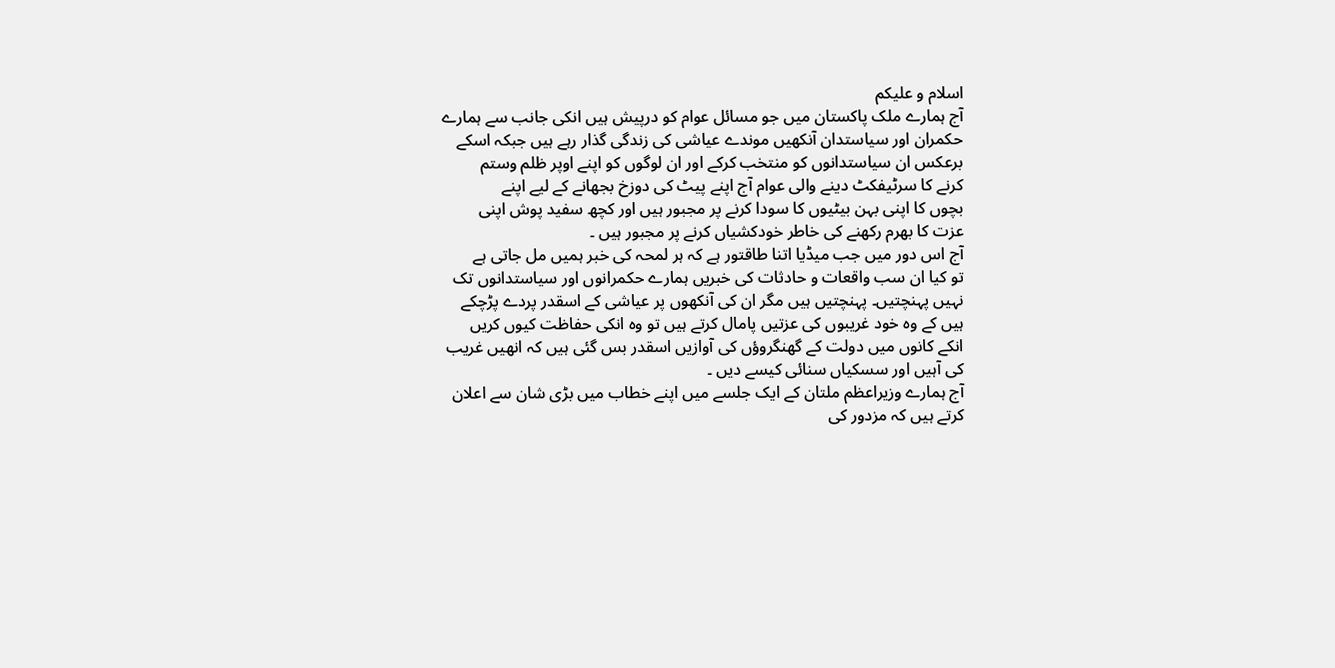اسلام و علیکم
آج ہمارے ملک پاکستان میں جو مسائل عوام کو درپیش ہیں انکی جانب سے ہمارے
حکمران اور سیاستدان آنکھیں موندے عیاشی کی زندگی گذار رہے ہیں جبکہ اسکے
برعکس ان سیاستدانوں کو منتخب کرکے اور ان لوگوں کو اپنے اوپر ظلم وستم
کرنے کا سرٹیفکٹ دینے والی عوام آج اپنے پیٹ کی دوزخ بجھانے کے لیے اپنے
بچوں کا اپنی بہن بیٹیوں کا سودا کرنے پر مجبور ہیں اور کچھ سفید پوش اپنی
عزت کا بھرم رکھنے کی خاطر خودکشیاں کرنے پر مجبور ہیں ۔
آج اس دور میں جب میڈیا اتنا طاقتور ہے کہ ہر لمحہ کی خبر ہمیں مل جاتی ہے
تو کیا ان سب واقعات و حادثات کی خبریں ہمارے حکمرانوں اور سیاستدانوں تک
نہیں پہنچتیں۔ پہنچتیں ہیں مگر ان کی آنکھوں پر عیاشی کے اسقدر پردے پڑچکے
ہیں کے وہ خود غریبوں کی عزتیں پامال کرتے ہیں تو وہ انکی حفاظت کیوں کریں
انکے کانوں میں دولت کے گھنگروؤں کی آوازیں اسقدر بس گئی ہیں کہ انھیں غریب
کی آہیں اور سسکیاں سنائی کیسے دیں ۔
آج ہمارے وزیراعظم ملتان کے ایک جلسے میں اپنے خطاب میں بڑی شان سے اعلان
کرتے ہیں کہ مزدور کی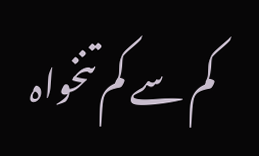کم سے کم تنخواہ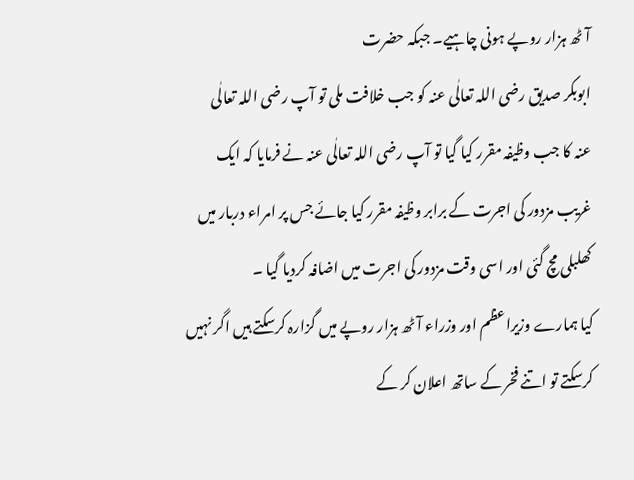آٹھ ہزار روپے ہونی چاہیے۔ جبکہ حضرت
ابوبکر صدیق رضی اللہ تعالٰی عنہ کو جب خلافت ملی تو آپ رضی اللہ تعالٰی
عنہ کا جب وظیفہ مقرر کیا گیا تو آپ رضی اللہ تعالٰی عنہ نے فرمایا کہ ایک
غریب مزدور کی اجرت کے برابر وظیفہ مقرر کیا جائے جس پر امراء دربار میں
کھلبلی مچ گئی اور اسی وقت مزدور کی اجرت میں اضافہ کردیا گیا ۔
کیا ہمارے وزیراعظم اور وزراء آٹھ ہزار روپے میں گزارہ کرسکتے ہیں اگر نہیں
کرسکتے تو اتنے فخر کے ساتھ اعلان کر کے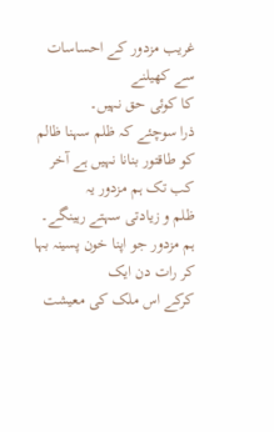غریب مزدور کے احساسات سے کھیلنے
کا کوئی حق نہیں۔
ذرا سوچئے کہ ظلم سہنا ظالم کو طاقتور بنانا نہیں ہے آخر کب تک ہم مزدور یہ
ظلم و زیادتی سہتے رہینگے۔ ہم مزدور جو اپنا خون پسینہ بہا کر رات دن ایک
کرکے اس ملک کی معیشت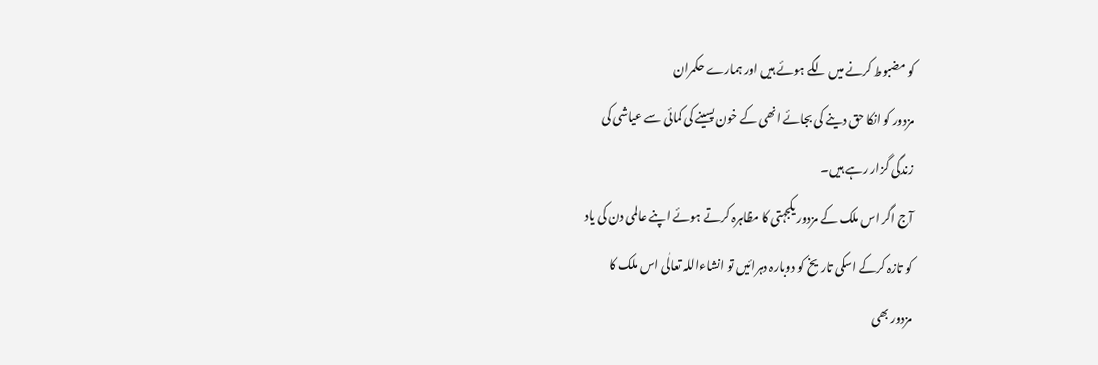کو مضبوط کرنے میں لگے ہوئے ہیں اور ہمارے حکمران
مزدور کو انکا حق دینے کی بجائے انھی کے خون پسینے کی کمائی سے عیاشی کی
زندگی گزار رہے ہیں۔
آج اگر اس ملک کے مزدور یکجہتی کا مظاہرہ کرتے ہوئے اپنے عالمی دن کی یاد
کو تازہ کرکے اسکی تاریخ کو دوبارہ دہرائیں تو انشاءاللہ تعالٰی اس ملک کا
مزدور بھی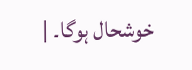خوشحال ہوگا۔ |